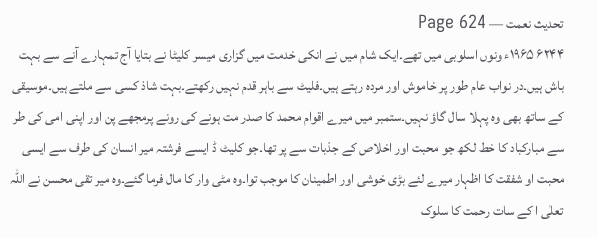تحدیث نعمت — Page 624
۶۲۴۴ ۱۹۶۵ء ونوں اسلوبی میں تھے۔ایک شام میں نے انکی خدمت میں گزاری میسر کلیٹا نے بتایا آج تمہارے آنے سے بہت باش ہیں۔در نواب عام طور پر خاموش اور مردہ رہتے ہیں۔فلیٹ سے باہر قدم نہیں رکھتے۔بہت شاذ کسی سے ملتے ہیں۔موسیقی کے ساتھ بھی وہ پہلا سال گاؤ نہیں۔ستمبر میں میرے اقوام محمد کا صدر مت ہونے کی رونے پرمجھے پن اور اپنی امی کی طر سے مبارکباد کا خط لکھ جو محبت اور اخلاص کے جذبات سے پر تھا۔جو کلیٹ ڈ ایسے فرشتہ میر انسان کی طرف سے ایسی محبت او شفقت کا اظہار میرے لئے بڑی خوشی اور اطمینان کا موجب توا۔وہ مٹی وار کا مال فرما گئے۔وہ میر تقی محسن نے اللہ تعلٰی ا کے سات رحمت کا سلوک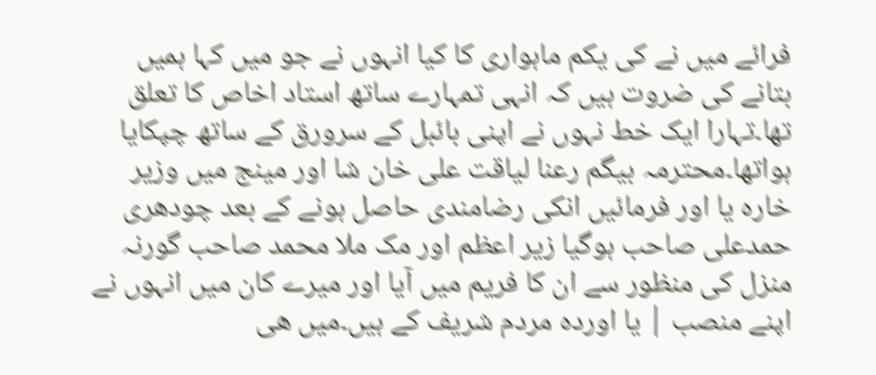فرائے میں نے کی یکم ماہواری کا کیا انہوں نے جو میں کہا ہمیں بتانے کی ضروت ہیں کہ انہی تمہارے ساتھ استاد اخاص کا تعلق تھا۔تہارا ایک خط نہوں نے اپنی بائبل کے سرورق کے ساتھ چپکایا ہواتھا۔محترمہ بیگم رعنا لیاقت علی خان شا اور مینج میں وزیر خاره یا اور فرمائیں انکی رضامندی حاصل ہونے کے بعد چودھری حمدعلی صاحب ہوگیا زیر اعظم اور مک ملا محمد صاحب گورنہ منزل کی منظور سے ان کا فریم میں آیا اور میرے کان میں انہوں نے اپنے منصب | یا اورده مردم شریف کے ہیں۔میں ھی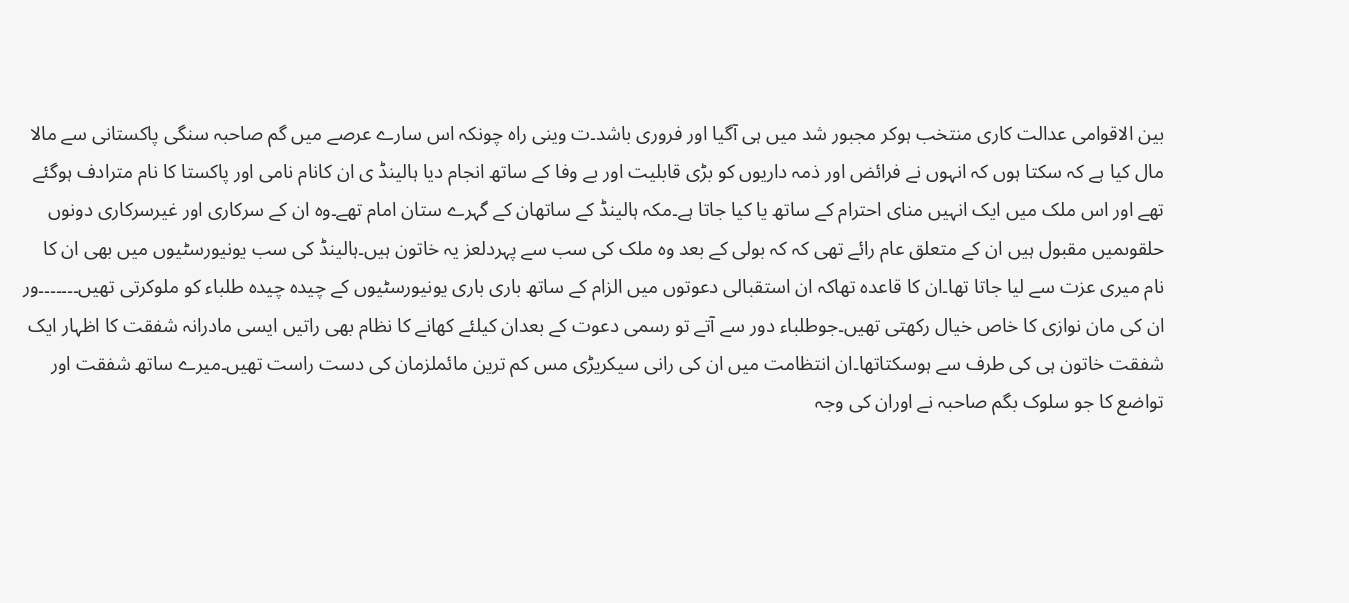بین الاقوامی عدالت کاری منتخب ہوکر مجبور شد میں ہی آگیا اور فروری باشد۔ت وینی راہ چونکہ اس سارے عرصے میں گم صاحبہ سنگی پاکستانی سے مالا مال کیا ہے کہ سکتا ہوں کہ انہوں نے فرائض اور ذمہ داریوں کو بڑی قابلیت اور بے وفا کے ساتھ انجام دیا ہالینڈ ی ان کانام نامی اور پاکستا کا نام مترادف ہوگئے تھے اور اس ملک میں ایک انہیں منای احترام کے ساتھ یا کیا جاتا ہے۔مکہ ہالینڈ کے ساتھان کے گہرے ستان امام تھے۔وہ ان کے سرکاری اور غیرسرکاری دونوں حلقوںمیں مقبول ہیں ان کے متعلق عام رائے تھی کہ کہ بولی کے بعد وہ ملک کی سب سے پہردلعز یہ خاتون ہیں۔ہالینڈ کی سب یونیورسٹیوں میں بھی ان کا نام میری عزت سے لیا جاتا تھا۔ان کا قاعدہ تھاکہ ان استقبالی دعوتوں میں الزام کے ساتھ باری باری یونیورسٹیوں کے چیدہ چیدہ طلباء کو ملوکرتی تھیں۔۔۔۔۔۔۔ور ان کی مان نوازی کا خاص خیال رکھتی تھیں۔جوطلباء دور سے آتے تو رسمی دعوت کے بعدان کیلئے کھانے کا نظام بھی راتیں ایسی مادرانہ شفقت کا اظہار ایک شفقت خاتون ہی کی طرف سے ہوسکتاتھا۔ان انتظامت میں ان کی رانی سیکریڑی مس کم ترین مائملزمان کی دست راست تھیں۔میرے ساتھ شفقت اور تواضع کا جو سلوک بگم صاحبہ نے اوران کی وجہ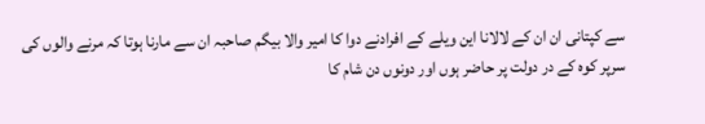سے کپتانی ان ان کے لالانا این ویلے کے افرادنے دوا کا امیر والا بیگم صاحبہ ان سے مارنا ہوتا کہ مرنے والوں کی سرپر کوہ کے در دولت پر حاضر ہوں اور دونوں دن شام کا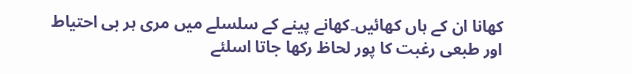کھانا ان کے ہاں کھائیں۔کھانے پینے کے سلسلے میں مری ہر بی احتیاط اور طبعی رغبت کا پور لحاظ رکھا جاتا اسلئے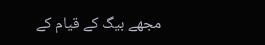مجھے بیگ کے قیام کے